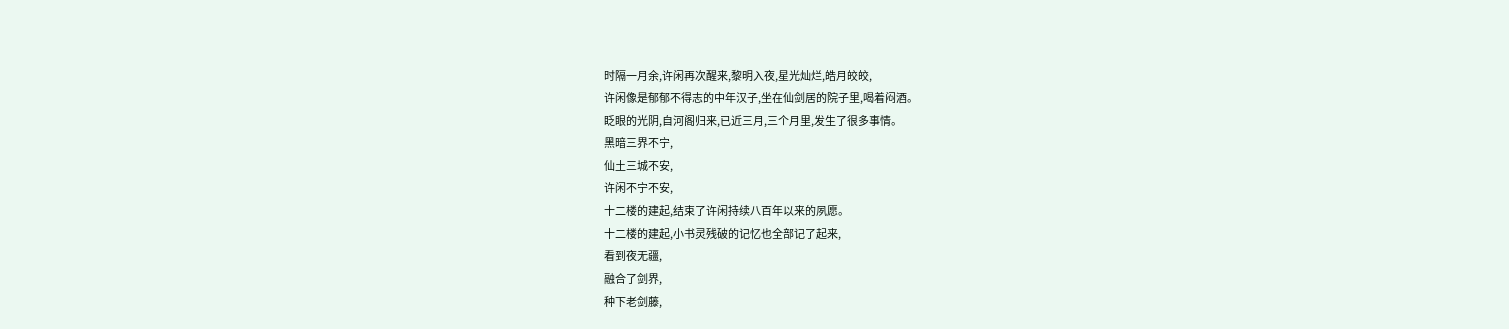时隔一月余,许闲再次醒来,黎明入夜,星光灿烂,皓月皎皎,
许闲像是郁郁不得志的中年汉子,坐在仙剑居的院子里,喝着闷酒。
眨眼的光阴,自河阁归来,已近三月,三个月里,发生了很多事情。
黑暗三界不宁,
仙土三城不安,
许闲不宁不安,
十二楼的建起,结束了许闲持续八百年以来的夙愿。
十二楼的建起,小书灵残破的记忆也全部记了起来,
看到夜无疆,
融合了剑界,
种下老剑藤,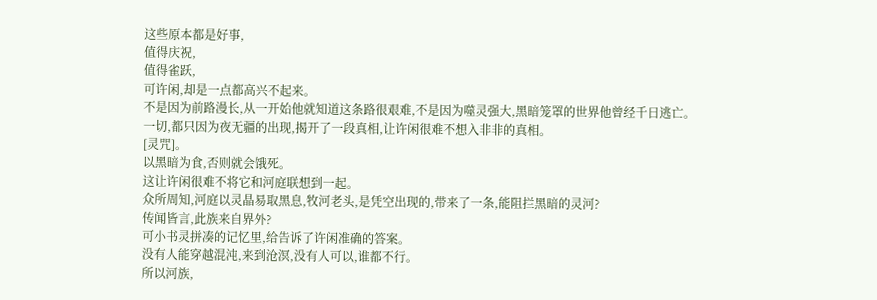这些原本都是好事,
值得庆祝,
值得雀跃,
可许闲,却是一点都高兴不起来。
不是因为前路漫长,从一开始他就知道这条路很艰难,不是因为噬灵强大,黑暗笼罩的世界他曾经千日逃亡。
一切,都只因为夜无疆的出现,揭开了一段真相,让许闲很难不想入非非的真相。
[灵咒]。
以黑暗为食,否则就会饿死。
这让许闲很难不将它和河庭联想到一起。
众所周知,河庭以灵晶易取黑息,牧河老头,是凭空出现的,带来了一条,能阻拦黑暗的灵河?
传闻皆言,此族来自界外?
可小书灵拼凑的记忆里,给告诉了许闲准确的答案。
没有人能穿越混沌,来到沧溟,没有人可以,谁都不行。
所以河族,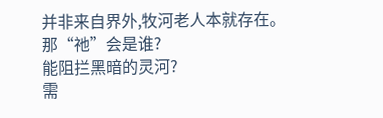并非来自界外,牧河老人本就存在。
那“祂”会是谁?
能阻拦黑暗的灵河?
需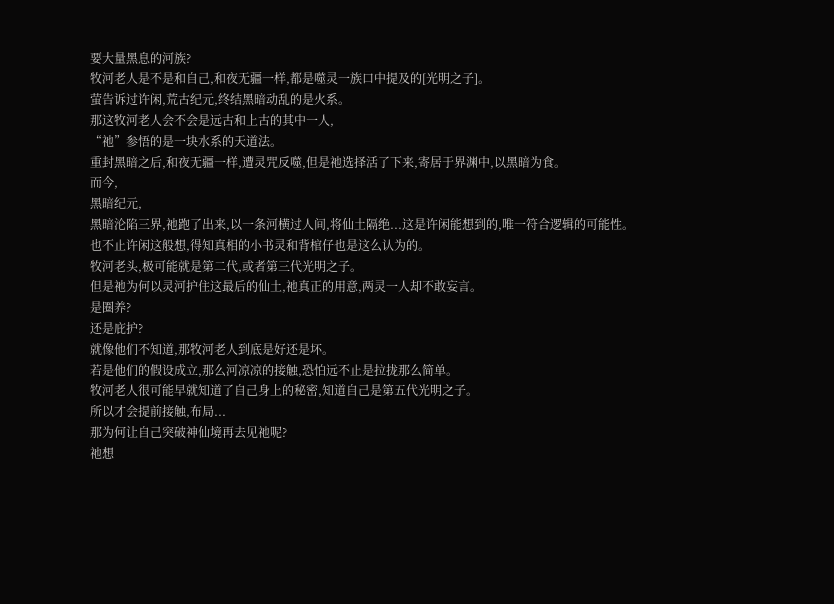要大量黑息的河族?
牧河老人是不是和自己,和夜无疆一样,都是噬灵一族口中提及的[光明之子]。
萤告诉过许闲,荒古纪元,终结黑暗动乱的是火系。
那这牧河老人会不会是远古和上古的其中一人,
“祂”参悟的是一块水系的天道法。
重封黑暗之后,和夜无疆一样,遭灵咒反噬,但是祂选择活了下来,寄居于界渊中,以黑暗为食。
而今,
黑暗纪元,
黑暗沦陷三界,祂跑了出来,以一条河横过人间,将仙土隔绝...这是许闲能想到的,唯一符合逻辑的可能性。
也不止许闲这般想,得知真相的小书灵和背棺仔也是这么认为的。
牧河老头,极可能就是第二代,或者第三代光明之子。
但是祂为何以灵河护住这最后的仙土,祂真正的用意,两灵一人却不敢妄言。
是圈养?
还是庇护?
就像他们不知道,那牧河老人到底是好还是坏。
若是他们的假设成立,那么河凉凉的接触,恐怕远不止是拉拢那么简单。
牧河老人很可能早就知道了自己身上的秘密,知道自己是第五代光明之子。
所以才会提前接触,布局...
那为何让自己突破神仙境再去见祂呢?
祂想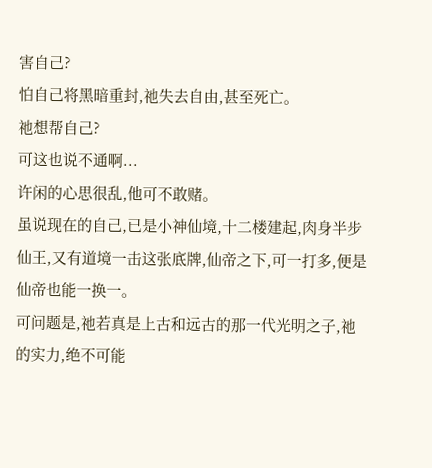害自己?
怕自己将黑暗重封,祂失去自由,甚至死亡。
祂想帮自己?
可这也说不通啊...
许闲的心思很乱,他可不敢赌。
虽说现在的自己,已是小神仙境,十二楼建起,肉身半步仙王,又有道境一击这张底牌,仙帝之下,可一打多,便是仙帝也能一换一。
可问题是,祂若真是上古和远古的那一代光明之子,祂的实力,绝不可能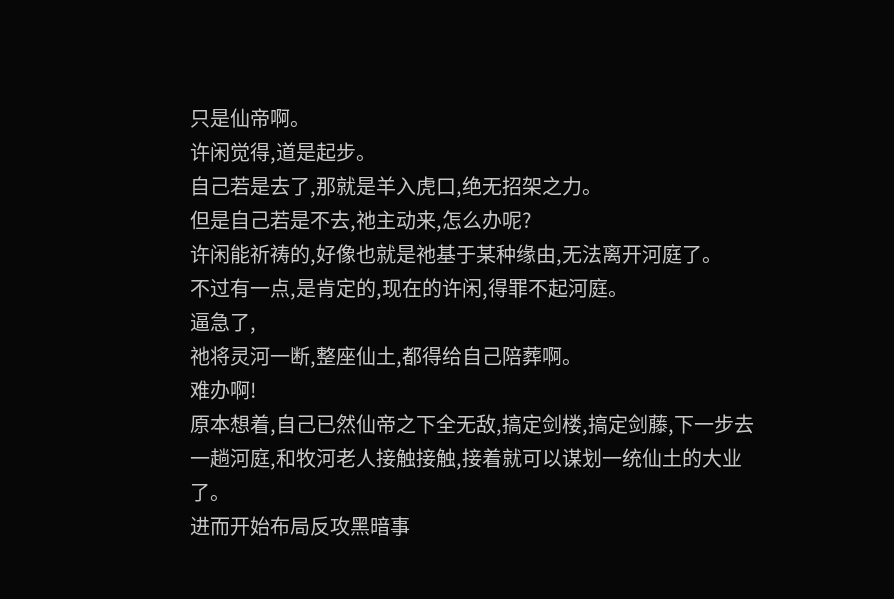只是仙帝啊。
许闲觉得,道是起步。
自己若是去了,那就是羊入虎口,绝无招架之力。
但是自己若是不去,祂主动来,怎么办呢?
许闲能祈祷的,好像也就是祂基于某种缘由,无法离开河庭了。
不过有一点,是肯定的,现在的许闲,得罪不起河庭。
逼急了,
祂将灵河一断,整座仙土,都得给自己陪葬啊。
难办啊!
原本想着,自己已然仙帝之下全无敌,搞定剑楼,搞定剑藤,下一步去一趟河庭,和牧河老人接触接触,接着就可以谋划一统仙土的大业了。
进而开始布局反攻黑暗事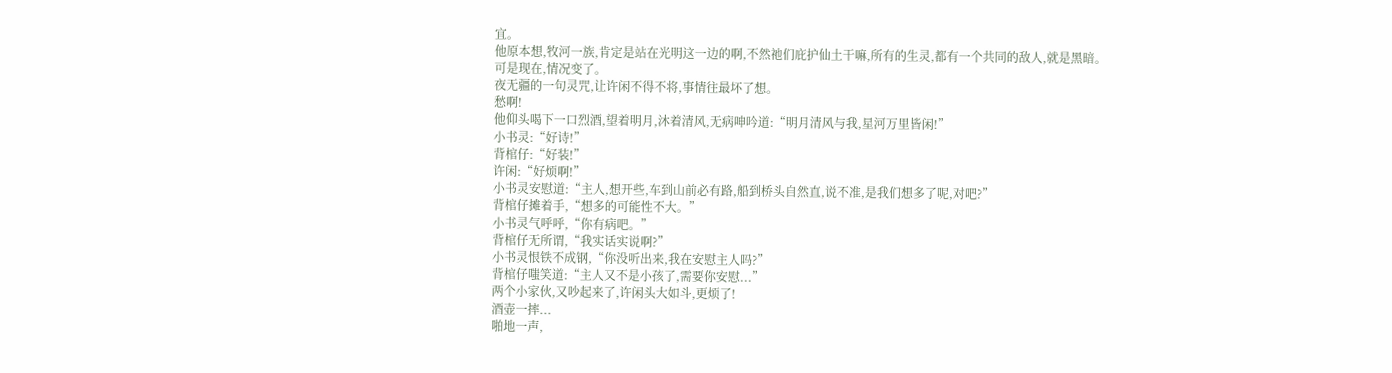宜。
他原本想,牧河一族,肯定是站在光明这一边的啊,不然祂们庇护仙土干嘛,所有的生灵,都有一个共同的敌人,就是黑暗。
可是现在,情况变了。
夜无疆的一句灵咒,让许闲不得不将,事情往最坏了想。
愁啊!
他仰头喝下一口烈酒,望着明月,沐着清风,无病呻吟道:“明月清风与我,星河万里皆闲!”
小书灵:“好诗!”
背棺仔:“好装!”
许闲:“好烦啊!”
小书灵安慰道:“主人,想开些,车到山前必有路,船到桥头自然直,说不准,是我们想多了呢,对吧?”
背棺仔摊着手,“想多的可能性不大。”
小书灵气呼呼,“你有病吧。”
背棺仔无所谓,“我实话实说啊?”
小书灵恨铁不成钢,“你没听出来,我在安慰主人吗?”
背棺仔嗤笑道:“主人又不是小孩了,需要你安慰...”
两个小家伙,又吵起来了,许闲头大如斗,更烦了!
酒壶一摔...
啪地一声,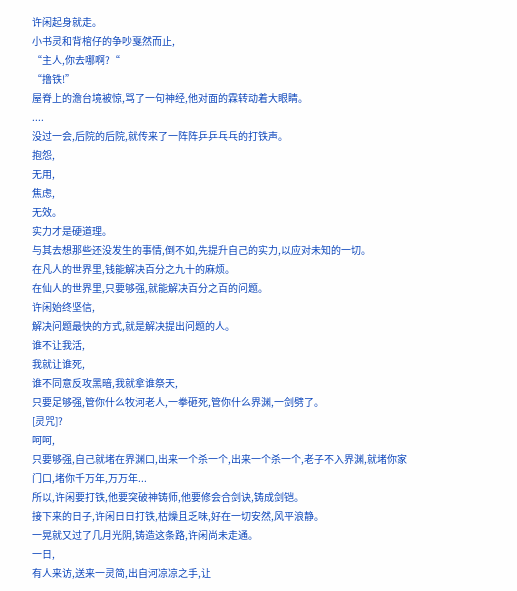许闲起身就走。
小书灵和背棺仔的争吵戛然而止,
“主人,你去哪啊?“
“撸铁!”
屋脊上的澹台境被惊,骂了一句神经,他对面的霖转动着大眼睛。
....
没过一会,后院的后院,就传来了一阵阵乒乒乓乓的打铁声。
抱怨,
无用,
焦虑,
无效。
实力才是硬道理。
与其去想那些还没发生的事情,倒不如,先提升自己的实力,以应对未知的一切。
在凡人的世界里,钱能解决百分之九十的麻烦。
在仙人的世界里,只要够强,就能解决百分之百的问题。
许闲始终坚信,
解决问题最快的方式,就是解决提出问题的人。
谁不让我活,
我就让谁死,
谁不同意反攻黑暗,我就拿谁祭天,
只要足够强,管你什么牧河老人,一拳砸死,管你什么界渊,一剑劈了。
[灵咒]?
呵呵,
只要够强,自己就堵在界渊口,出来一个杀一个,出来一个杀一个,老子不入界渊,就堵你家门口,堵你千万年,万万年...
所以,许闲要打铁,他要突破神铸师,他要修会合剑诀,铸成剑铠。
接下来的日子,许闲日日打铁,枯燥且乏味,好在一切安然,风平浪静。
一晃就又过了几月光阴,铸造这条路,许闲尚未走通。
一日,
有人来访,送来一灵简,出自河凉凉之手,让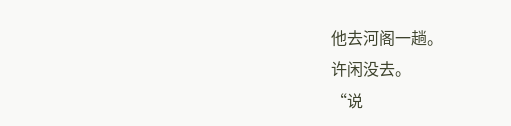他去河阁一趟。
许闲没去。
“说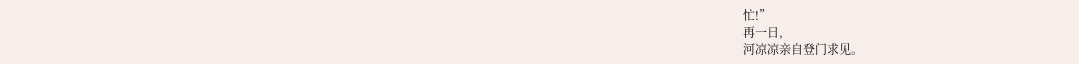忙!”
再一日,
河凉凉亲自登门求见。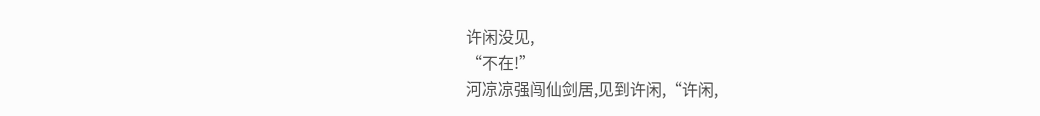许闲没见,
“不在!”
河凉凉强闯仙剑居,见到许闲,“许闲,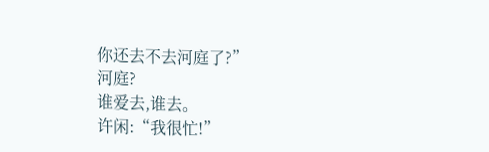你还去不去河庭了?”
河庭?
谁爱去,谁去。
许闲:“我很忙!”